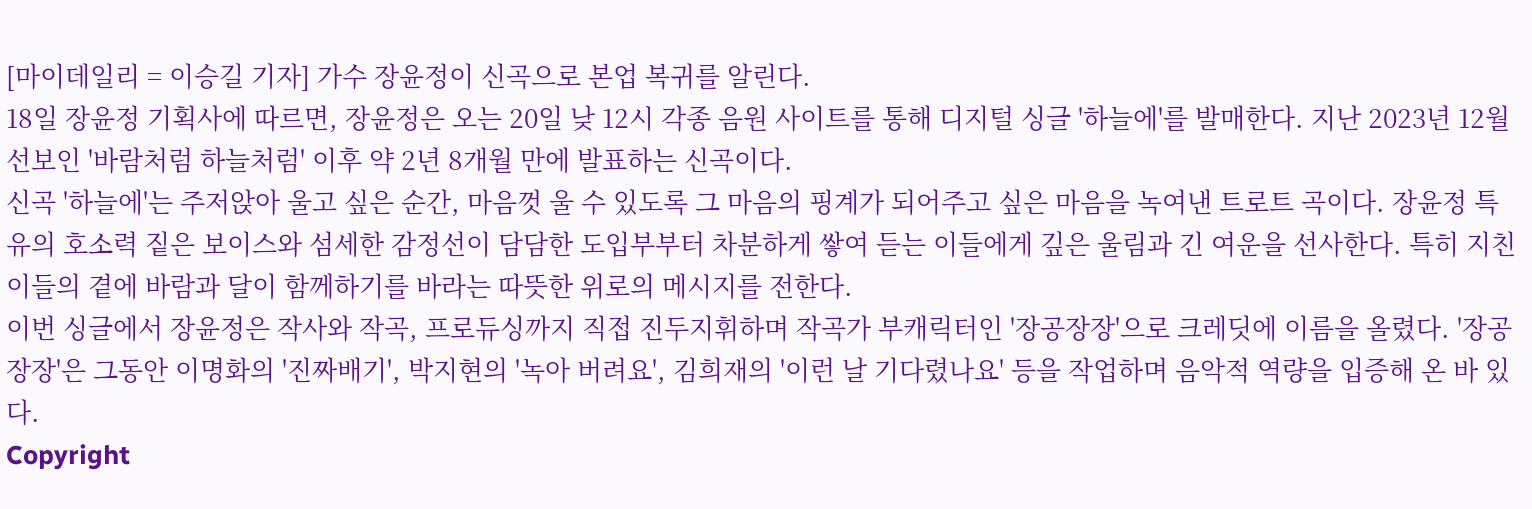[마이데일리 = 이승길 기자] 가수 장윤정이 신곡으로 본업 복귀를 알린다.
18일 장윤정 기획사에 따르면, 장윤정은 오는 20일 낮 12시 각종 음원 사이트를 통해 디지털 싱글 '하늘에'를 발매한다. 지난 2023년 12월 선보인 '바람처럼 하늘처럼' 이후 약 2년 8개월 만에 발표하는 신곡이다.
신곡 '하늘에'는 주저앉아 울고 싶은 순간, 마음껏 울 수 있도록 그 마음의 핑계가 되어주고 싶은 마음을 녹여낸 트로트 곡이다. 장윤정 특유의 호소력 짙은 보이스와 섬세한 감정선이 담담한 도입부부터 차분하게 쌓여 듣는 이들에게 깊은 울림과 긴 여운을 선사한다. 특히 지친 이들의 곁에 바람과 달이 함께하기를 바라는 따뜻한 위로의 메시지를 전한다.
이번 싱글에서 장윤정은 작사와 작곡, 프로듀싱까지 직접 진두지휘하며 작곡가 부캐릭터인 '장공장장'으로 크레딧에 이름을 올렸다. '장공장장'은 그동안 이명화의 '진짜배기', 박지현의 '녹아 버려요', 김희재의 '이런 날 기다렸나요' 등을 작업하며 음악적 역량을 입증해 온 바 있다.
Copyright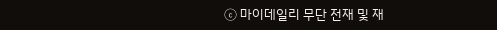ⓒ 마이데일리 무단 전재 및 재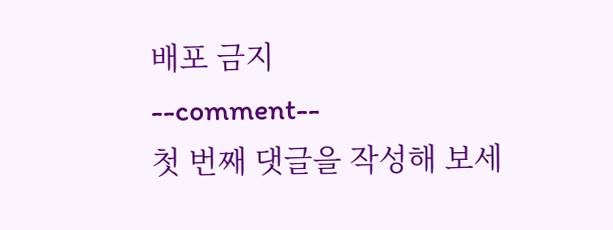배포 금지
--comment--
첫 번째 댓글을 작성해 보세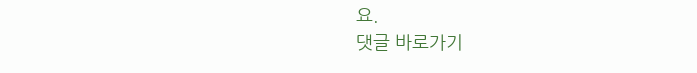요.
댓글 바로가기